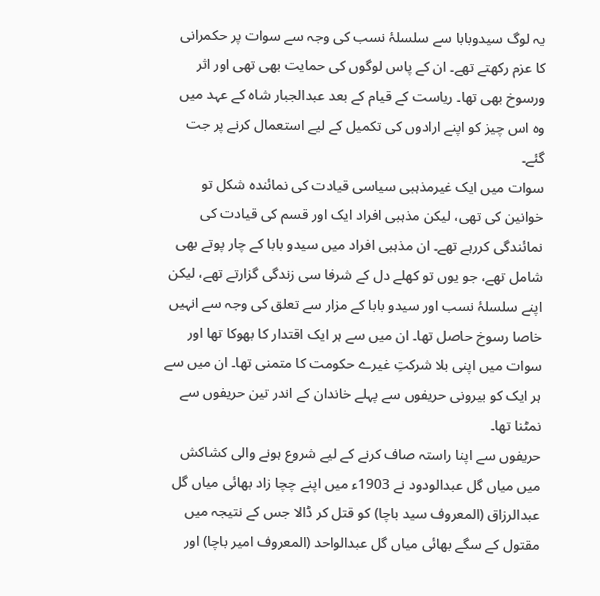یہ لوگ سیدوبابا سے سلسلۂ نسب کی وجہ سے سوات پر حکمرانی کا عزم رکھتے تھے۔ ان کے پاس لوگوں کی حمایت بھی تھی اور اثر ورسوخ بھی تھا۔ ریاست کے قیام کے بعد عبدالجبار شاہ کے عہد میں وہ اس چیز کو اپنے ارادوں کی تکمیل کے لیے استعمال کرنے پر جت گئے۔
سوات میں ایک غیرمذہبی سیاسی قیادت کی نمائندہ شکل تو خوانین کی تھی، لیکن مذہبی افراد ایک اور قسم کی قیادت کی نمائندگی کررہے تھے۔ ان مذہبی افراد میں سیدو بابا کے چار پوتے بھی شامل تھے، جو یوں تو کھلے دل کے شرفا سی زندگی گزارتے تھے، لیکن اپنے سلسلۂ نسب اور سیدو بابا کے مزار سے تعلق کی وجہ سے انہیں خاصا رسوخ حاصل تھا۔ ان میں سے ہر ایک اقتدار کا بھوکا تھا اور سوات میں اپنی بلا شرکتِ غیرے حکومت کا متمنی تھا۔ ان میں سے ہر ایک کو بیرونی حریفوں سے پہلے خاندان کے اندر تین حریفوں سے نمٹنا تھا۔
حریفوں سے اپنا راستہ صاف کرنے کے لیے شروع ہونے والی کشاکش میں میاں گل عبدالودود نے 1903ء میں اپنے چچا زاد بھائی میاں گل عبدالرزاق (المعروف سید باچا) کو قتل کر ڈالا جس کے نتیجہ میں مقتول کے سگے بھائی میاں گل عبدالواحد (المعروف امیر باچا) اور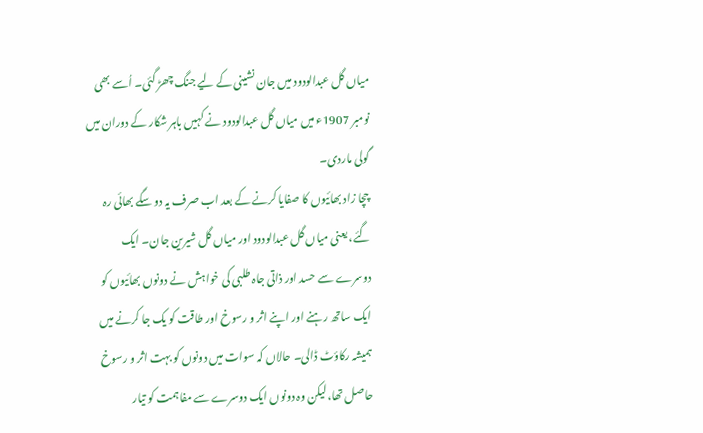میاں گل عبدالودود میں جان نشینی کے لیے جنگ چھڑ گئی۔ اُسے بھی نومبر 1907ء میں میاں گل عبدالودود نے کہیں باہر شکار کے دوران میں گولی ماردی۔
چچا زاد بھائیوں کا صفایا کرنے کے بعد اب صرف یہ دو سگے بھائی رہ گئے، یعنی میاں گل عبدالودود اور میاں گل شیرین جان۔ ایک دوسرے سے حسد اور ذاتی جاہ طلبی کی خواہش نے دونوں بھائیوں کو ایک ساتھ رہنے اور اپنے اثر و رسوخ اور طاقت کو یک جا کرنے میں ہمیشہ رکاؤٹ ڈالی۔ حالاں کہ سوات میں دونوں کو بہت اثر و رسوخ حاصل تھا،لیکن وہ دونوں ایک دوسرے سے مفاہمت کو تیار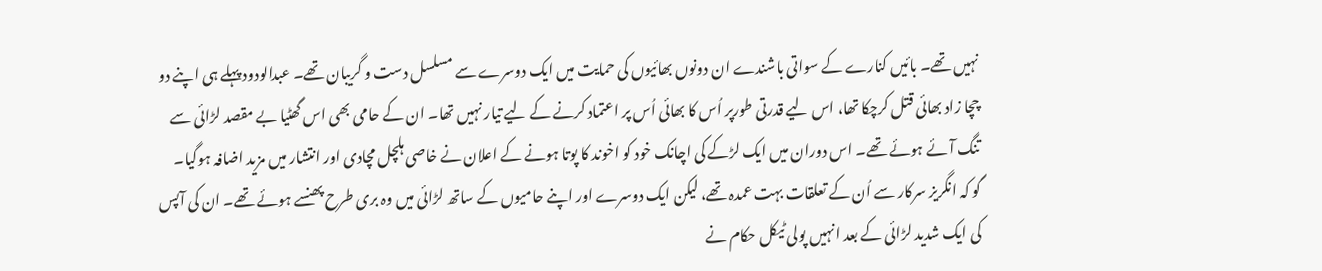نہیں تھے۔ بائیں کنارے کے سواتی باشندے ان دونوں بھائیوں کی حمایت میں ایک دوسرے سے مسلسل دست و گریبان تھے۔ عبدالودود پہلے ہی اپنے دو چچا زاد بھائی قتل کرچکا تھا، اس لیے قدرتی طورپر اُس کا بھائی اُس پر اعتماد کرنے کے لیے تیار نہیں تھا۔ ان کے حامی بھی اس گھٹیا بے مقصد لڑائی سے تنگ آئے ہوئے تھے۔ اس دوران میں ایک لڑکے کی اچانک خود کو اخوند کا پوتا ہونے کے اعلان نے خاصی ہلچل مچادی اور انتشار میں مزید اضافہ ہوگیا۔
گو کہ انگریز سرکار سے اُن کے تعلقات بہت عمدہ تھے، لیکن ایک دوسرے اور اپنے حامیوں کے ساتھ لڑائی میں وہ بری طرح پھنسے ہوئے تھے۔ ان کی آپس کی ایک شدید لڑائی کے بعد انہیں پولی ٹیکل حکام نے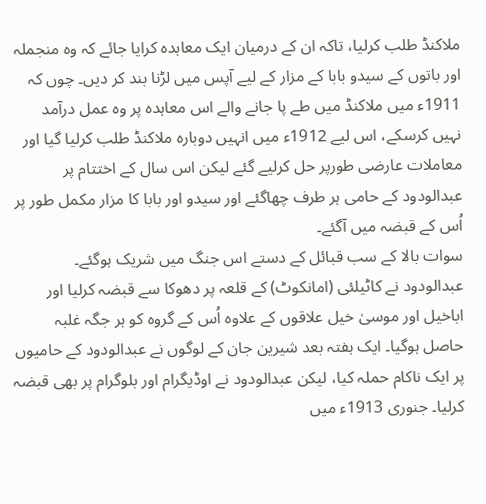ملاکنڈ طلب کرلیا، تاکہ ان کے درمیان ایک معاہدہ کرایا جائے کہ وہ منجملہ اور باتوں کے سیدو بابا کے مزار کے لیے آپس میں لڑنا بند کر دیں۔ چوں کہ 1911ء میں ملاکنڈ میں طے پا جانے والے اس معاہدہ پر وہ عمل درآمد نہیں کرسکے، اس لیے 1912ء میں انہیں دوبارہ ملاکنڈ طلب کرلیا گیا اور معاملات عارضی طورپر حل کرلیے گئے لیکن اس سال کے اختتام پر عبدالودود کے حامی ہر طرف چھاگئے اور سیدو اور بابا کا مزار مکمل طور پر اُس کے قبضہ میں آگئے۔
سوات بالا کے سب قبائل کے دستے اس جنگ میں شریک ہوگئے۔ عبدالودود نے کاٹیلئی (امانکوٹ) کے قلعہ پر دھوکا سے قبضہ کرلیا اور اباخیل اور موسیٰ خیل علاقوں کے علاوہ اُس کے گروہ کو ہر جگہ غلبہ حاصل ہوگیا۔ ایک ہفتہ بعد شیرین جان کے لوگوں نے عبدالودود کے حامیوں پر ایک ناکام حملہ کیا، لیکن عبدالودود نے اوڈیگرام اور بلوگرام پر بھی قبضہ کرلیا۔ جنوری 1913ء میں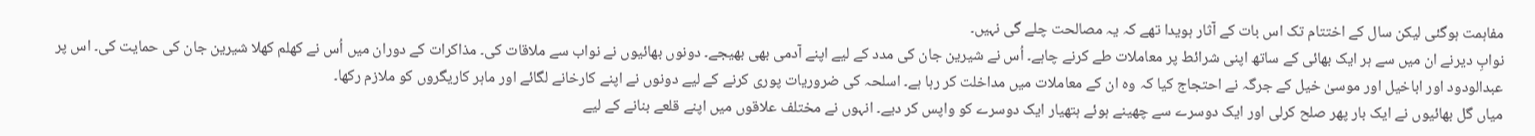مفاہمت ہوگئی لیکن سال کے اختتام تک اس بات کے آثار ہویدا تھے کہ یہ مصالحت چلے گی نہیں۔
نوابِ دیرنے ان میں سے ہر ایک بھائی کے ساتھ اپنی شرائط پر معاملات طے کرنے چاہے۔ اُس نے شیرین جان کی مدد کے لیے اپنے آدمی بھی بھیجے۔ دونوں بھائیوں نے نواب سے ملاقات کی۔ مذاکرات کے دوران میں اُس نے کھلم کھلا شیرین جان کی حمایت کی۔ اس پر عبدالودود اور اباخیل اور موسیٰ خیل کے جرگہ نے احتجاج کیا کہ وہ ان کے معاملات میں مداخلت کر رہا ہے۔ اسلحہ کی ضروریات پوری کرنے کے لیے دونوں نے اپنے کارخانے لگائے اور ماہر کاریگروں کو ملازم رکھا۔
میاں گل بھائیوں نے ایک بار پھر صلح کرلی اور ایک دوسرے سے چھینے ہوئے ہتھیار ایک دوسرے کو واپس کر دیے۔ انہوں نے مختلف علاقوں میں اپنے قلعے بنانے کے لیے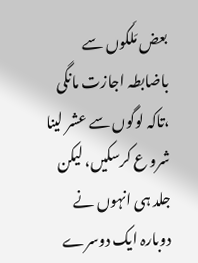بعض مَلَکوں سے باضابطہ اجازت مانگی ،تاکہ لوگوں سے عشر لینا شرو ع کرسکیں، لیکن جلد ہی انہوں نے دوبارہ ایک دوسرے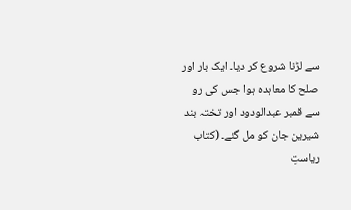سے لڑنا شروع کر دیا۔ ایک بار اور صلح کا معاہدہ ہوا جس کی رو سے قمبر عبدالودود اور تختہ بند شیرین جان کو مل گئے۔ (کتاب ریاستِ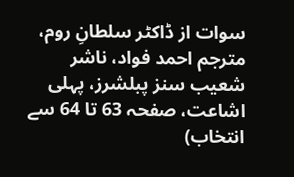سوات از ڈاکٹر سلطانِ روم، مترجم احمد فواد، ناشر شعیب سنز پبلشرز، پہلی اشاعت، صفحہ 63 تا 64 سے انتخاب)